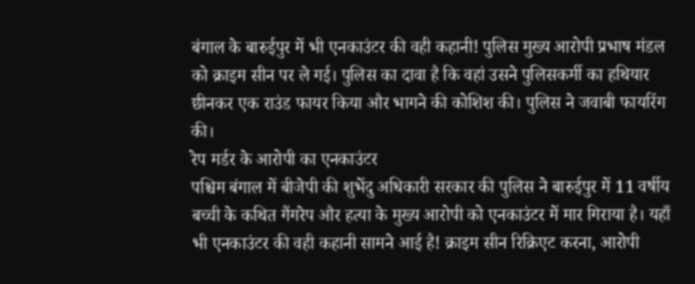बंगाल के बारुईपुर में भी एनकाउंटर की वही कहानी! पुलिस मुख्य आरोपी प्रभाष मंडल को क्राइम सीन पर ले गई। पुलिस का दावा है कि वहां उसने पुलिसकर्मी का हथियार छीनकर एक राउंड फायर किया और भागने की कोशिश की। पुलिस ने जवाबी फायरिंग की।
रेप मर्डर के आरोपी का एनकाउंटर
पश्चिम बंगाल में बीजेपी की शुभेंदु अधिकारी सरकार की पुलिस ने बारुईपुर में 11 वर्षीय बच्ची के कथित गैंगरेप और हत्या के मुख्य आरोपी को एनकाउंटर में मार गिराया है। यहाँ भी एनकाउंटर की वही कहानी सामने आई है! क्राइम सीन रिक्रिएट करना, आरोपी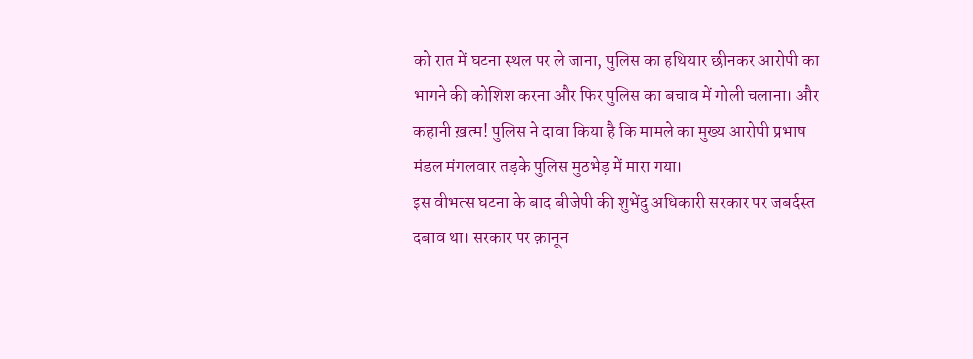को रात में घटना स्थल पर ले जाना, पुलिस का हथियार छीनकर आरोपी का भागने की कोशिश करना और फिर पुलिस का बचाव में गोली चलाना। और कहानी ख़त्म! पुलिस ने दावा किया है कि मामले का मुख्य आरोपी प्रभाष मंडल मंगलवार तड़के पुलिस मुठभेड़ में मारा गया।
इस वीभत्स घटना के बाद बीजेपी की शुभेंदु अधिकारी सरकार पर जबर्दस्त दबाव था। सरकार पर क़ानून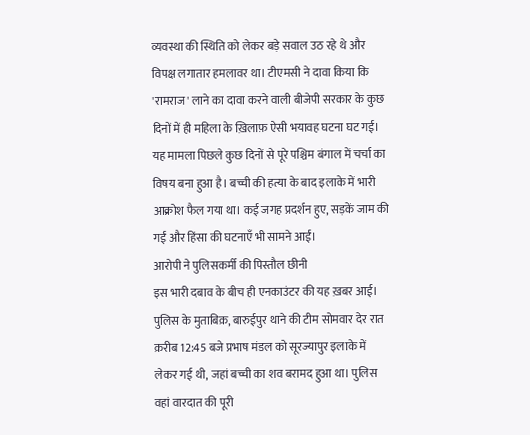व्यवस्था की स्थिति को लेकर बड़े सवाल उठ रहे थे और विपक्ष लगातार हमलावर था। टीएमसी ने दावा किया कि 'रामराज' लाने का दावा करने वाली बीजेपी सरकार के कुछ दिनों में ही महिला के ख़िलाफ़ ऐसी भयावह घटना घट गई। यह मामला पिछले कुछ दिनों से पूरे पश्चिम बंगाल में चर्चा का विषय बना हुआ है। बच्ची की हत्या के बाद इलाके में भारी आक्रोश फैल गया था। कई जगह प्रदर्शन हुए, सड़कें जाम की गईं और हिंसा की घटनाएँ भी सामने आईं।
आरोपी ने पुलिसकर्मी की पिस्तौल छीनी
इस भारी दबाव के बीच ही एनकाउंटर की यह ख़बर आई। पुलिस के मुताबिक़, बारुईपुर थाने की टीम सोमवार देर रात क़रीब 12:45 बजे प्रभाष मंडल को सूरज्यापुर इलाके में लेकर गई थी, जहां बच्ची का शव बरामद हुआ था। पुलिस वहां वारदात की पूरी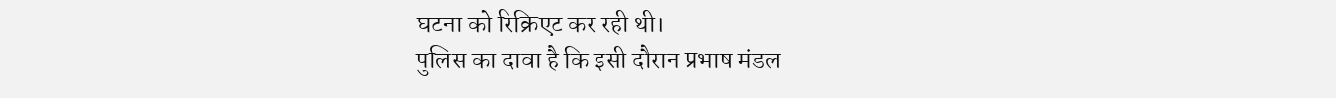घटना को रिक्रिएट कर रही थी।
पुलिस का दावा है कि इसी दौरान प्रभाष मंडल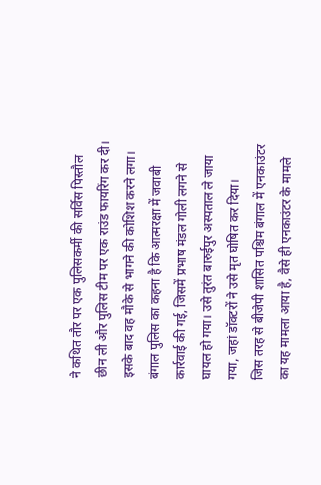ने कथित तौर पर एक पुलिसकर्मी की सर्विस पिस्तौल छीन ली और पुलिस टीम पर एक राउंड फायरिंग कर दी। इसके बाद वह मौके से भागने की कोशिश करने लगा।
बंगाल पुलिस का कहना है कि आत्मरक्षा में जवाबी कार्रवाई की गई, जिसमें प्रभाष मंडल गोली लगने से घायल हो गया। उसे तुरंत बारुईपुर अस्पताल ले जाया गया, जहां डॉक्टरों ने उसे मृत घोषित कर दिया।
जिस तरह से बीजेपी शासित पश्चिम बंगाल में एनकाउंटर का यह मामला आया है, वैसे ही एनकाउंटर के मामले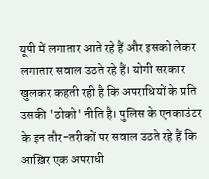यूपी में लगातार आते रहे हैं और इसको लेकर लगातार सवाल उठते रहे हैं। योगी सरकार खुलकर कहती रही है कि अपराधियों के प्रति उसकी 'ठोको' नीति है। पुलिस के एनकाउंटर के इन तौर-तरीकों पर सवाल उठते रहे हैं कि आख़िर एक अपराधी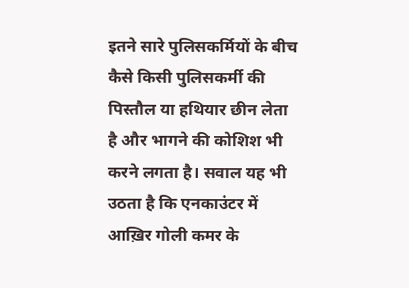इतने सारे पुलिसकर्मियों के बीच कैसे किसी पुलिसकर्मी की पिस्तौल या हथियार छीन लेता है और भागने की कोशिश भी करने लगता है। सवाल यह भी उठता है कि एनकाउंटर में आख़िर गोली कमर के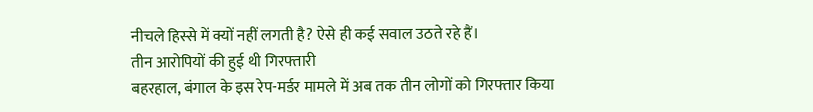नीचले हिस्से में क्यों नहीं लगती है? ऐसे ही कई सवाल उठते रहे हैं।
तीन आरोपियों की हुई थी गिरफ्तारी
बहरहाल, बंगाल के इस रेप-मर्डर मामले में अब तक तीन लोगों को गिरफ्तार किया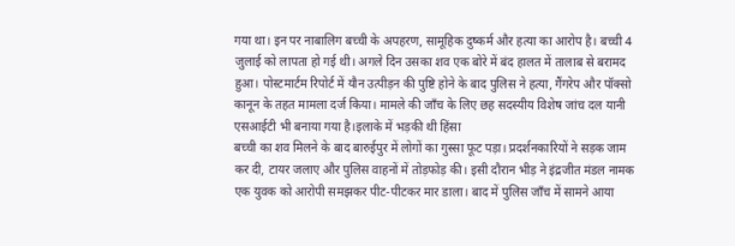गया था। इन पर नाबालिग बच्ची के अपहरण, सामूहिक दुष्कर्म और हत्या का आरोप है। बच्ची 4 जुलाई को लापता हो गई थी। अगले दिन उसका शव एक बोरे में बंद हालत में तालाब से बरामद हुआ। पोस्टमार्टम रिपोर्ट में यौन उत्पीड़न की पुष्टि होने के बाद पुलिस ने हत्या, गैंगरेप और पॉक्सो कानून के तहत मामला दर्ज किया। मामले की जाँच के लिए छह सदस्यीय विशेष जांच दल यानी एसआईटी भी बनाया गया है।इलाके में भड़की थी हिंसा
बच्ची का शव मिलने के बाद बारुईपुर में लोगों का गुस्सा फूट पड़ा। प्रदर्शनकारियों ने सड़क जाम कर दी, टायर जलाए और पुलिस वाहनों में तोड़फोड़ की। इसी दौरान भीड़ ने इंद्रजीत मंडल नामक एक युवक को आरोपी समझकर पीट-पीटकर मार डाला। बाद में पुलिस जाँच में सामने आया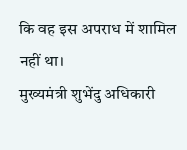कि वह इस अपराध में शामिल नहीं था।
मुख्यमंत्री शुभेंदु अधिकारी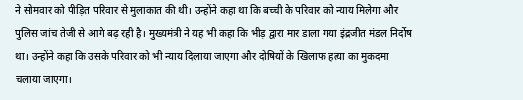ने सोमवार को पीड़ित परिवार से मुलाकात की थी। उन्होंने कहा था कि बच्ची के परिवार को न्याय मिलेगा और पुलिस जांच तेजी से आगे बढ़ रही है। मुख्यमंत्री ने यह भी कहा कि भीड़ द्वारा मार डाला गया इंद्रजीत मंडल निर्दोष था। उन्होंने कहा कि उसके परिवार को भी न्याय दिलाया जाएगा और दोषियों के खिलाफ हत्या का मुकदमा चलाया जाएगा।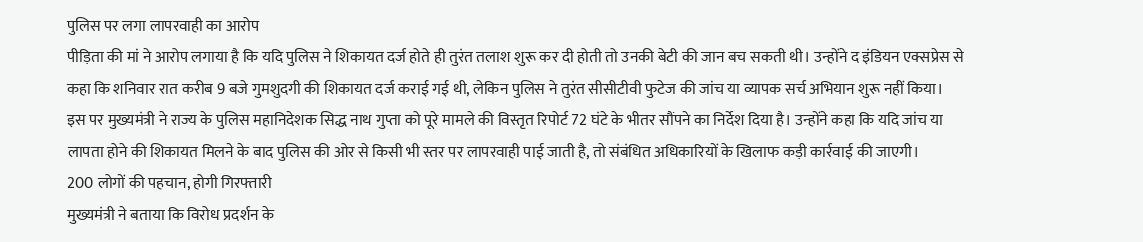पुलिस पर लगा लापरवाही का आरोप
पीड़िता की मां ने आरोप लगाया है कि यदि पुलिस ने शिकायत दर्ज होते ही तुरंत तलाश शुरू कर दी होती तो उनकी बेटी की जान बच सकती थी। उन्होंने द इंडियन एक्सप्रेस से कहा कि शनिवार रात करीब 9 बजे गुमशुदगी की शिकायत दर्ज कराई गई थी, लेकिन पुलिस ने तुरंत सीसीटीवी फुटेज की जांच या व्यापक सर्च अभियान शुरू नहीं किया।
इस पर मुख्यमंत्री ने राज्य के पुलिस महानिदेशक सिद्ध नाथ गुप्ता को पूरे मामले की विस्तृत रिपोर्ट 72 घंटे के भीतर सौंपने का निर्देश दिया है। उन्होंने कहा कि यदि जांच या लापता होने की शिकायत मिलने के बाद पुलिस की ओर से किसी भी स्तर पर लापरवाही पाई जाती है, तो संबंधित अधिकारियों के खिलाफ कड़ी कार्रवाई की जाएगी।
200 लोगों की पहचान, होगी गिरफ्तारी
मुख्यमंत्री ने बताया कि विरोध प्रदर्शन के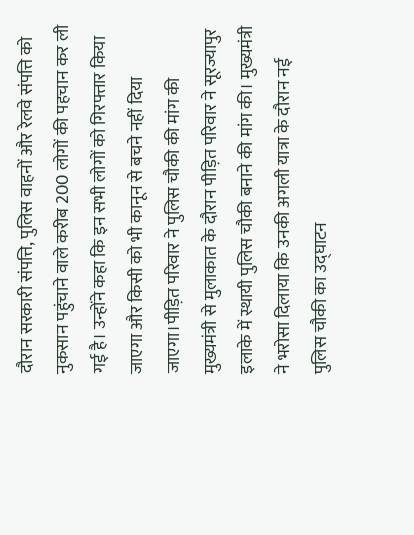दौरान सरकारी संपत्ति, पुलिस वाहनों और रेलवे संपत्ति को नुकसान पहुंचाने वाले करीब 200 लोगों की पहचान कर ली गई है। उन्होंने कहा कि इन सभी लोगों को गिरफ्तार किया जाएगा और किसी को भी कानून से बचने नहीं दिया जाएगा।पीड़ित परिवार ने पुलिस चौकी की मांग की
मुख्यमंत्री से मुलाकात के दौरान पीड़ित परिवार ने सूरज्यापुर इलाके में स्थायी पुलिस चौकी बनाने की मांग की। मुख्यमंत्री ने भरोसा दिलाया कि उनकी अगली यात्रा के दौरान नई पुलिस चौकी का उद्घाटन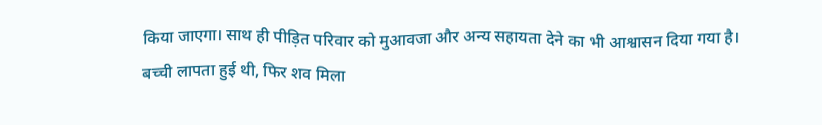किया जाएगा। साथ ही पीड़ित परिवार को मुआवजा और अन्य सहायता देने का भी आश्वासन दिया गया है।
बच्ची लापता हुई थी, फिर शव मिला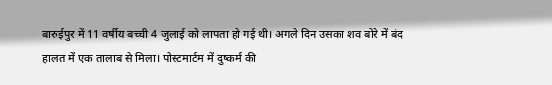बारुईपुर में 11 वर्षीय बच्ची 4 जुलाई को लापता हो गई थी। अगले दिन उसका शव बोरे में बंद हालत में एक तालाब से मिला। पोस्टमार्टम में दुष्कर्म की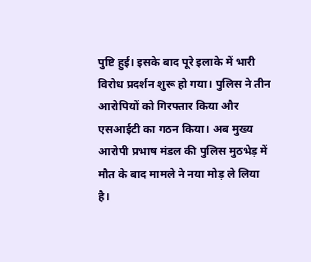पुष्टि हुई। इसके बाद पूरे इलाके में भारी विरोध प्रदर्शन शुरू हो गया। पुलिस ने तीन आरोपियों को गिरफ्तार किया और एसआईटी का गठन किया। अब मुख्य आरोपी प्रभाष मंडल की पुलिस मुठभेड़ में मौत के बाद मामले ने नया मोड़ ले लिया है।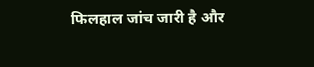फिलहाल जांच जारी है और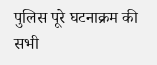पुलिस पूरे घटनाक्रम की सभी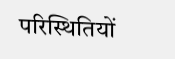परिस्थितियों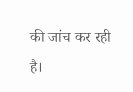की जांच कर रही है।